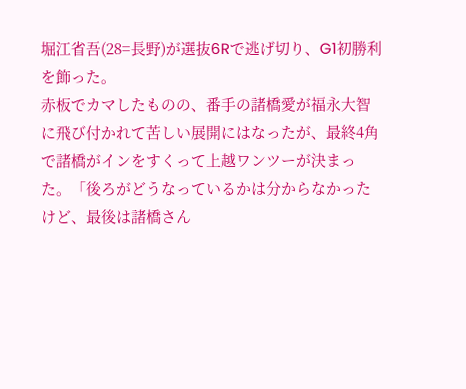堀江省吾(28=長野)が選抜6Rで逃げ切り、G1初勝利を飾った。
赤板でカマしたものの、番手の諸橋愛が福永大智に飛び付かれて苦しい展開にはなったが、最終4角で諸橋がインをすくって上越ワンツーが決まった。「後ろがどうなっているかは分からなかったけど、最後は諸橋さん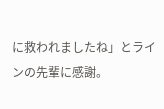に救われましたね」とラインの先輩に感謝。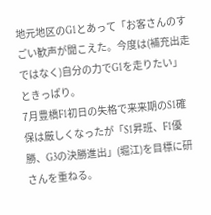地元地区のG1とあって「お客さんのすごい歓声が聞こえた。今度は(補充出走ではなく)自分の力でG1を走りたい」ときっぱり。
7月豊橋F1初日の失格で来来期のS1確保は厳しくなったが「S1昇班、F1優勝、G3の決勝進出」(堀江)を目標に研さんを重ねる。